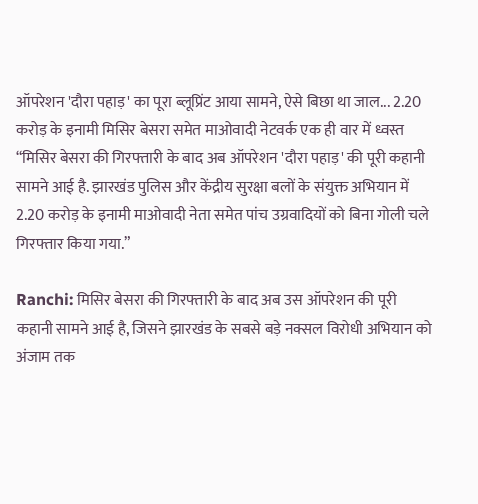ऑपरेशन 'दौरा पहाड़' का पूरा ब्लूप्रिंट आया सामने, ऐसे बिछा था जाल... 2.20 करोड़ के इनामी मिसिर बेसरा समेत माओवादी नेटवर्क एक ही वार में ध्वस्त
“मिसिर बेसरा की गिरफ्तारी के बाद अब ऑपरेशन 'दौरा पहाड़' की पूरी कहानी सामने आई है. झारखंड पुलिस और केंद्रीय सुरक्षा बलों के संयुक्त अभियान में 2.20 करोड़ के इनामी माओवादी नेता समेत पांच उग्रवादियों को बिना गोली चले गिरफ्तार किया गया.”

Ranchi: मिसिर बेसरा की गिरफ्तारी के बाद अब उस ऑपरेशन की पूरी कहानी सामने आई है, जिसने झारखंड के सबसे बड़े नक्सल विरोधी अभियान को अंजाम तक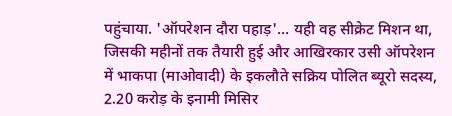पहुंचाया. 'ऑपरेशन दौरा पहाड़'... यही वह सीक्रेट मिशन था, जिसकी महीनों तक तैयारी हुई और आखिरकार उसी ऑपरेशन में भाकपा (माओवादी) के इकलौते सक्रिय पोलित ब्यूरो सदस्य, 2.20 करोड़ के इनामी मिसिर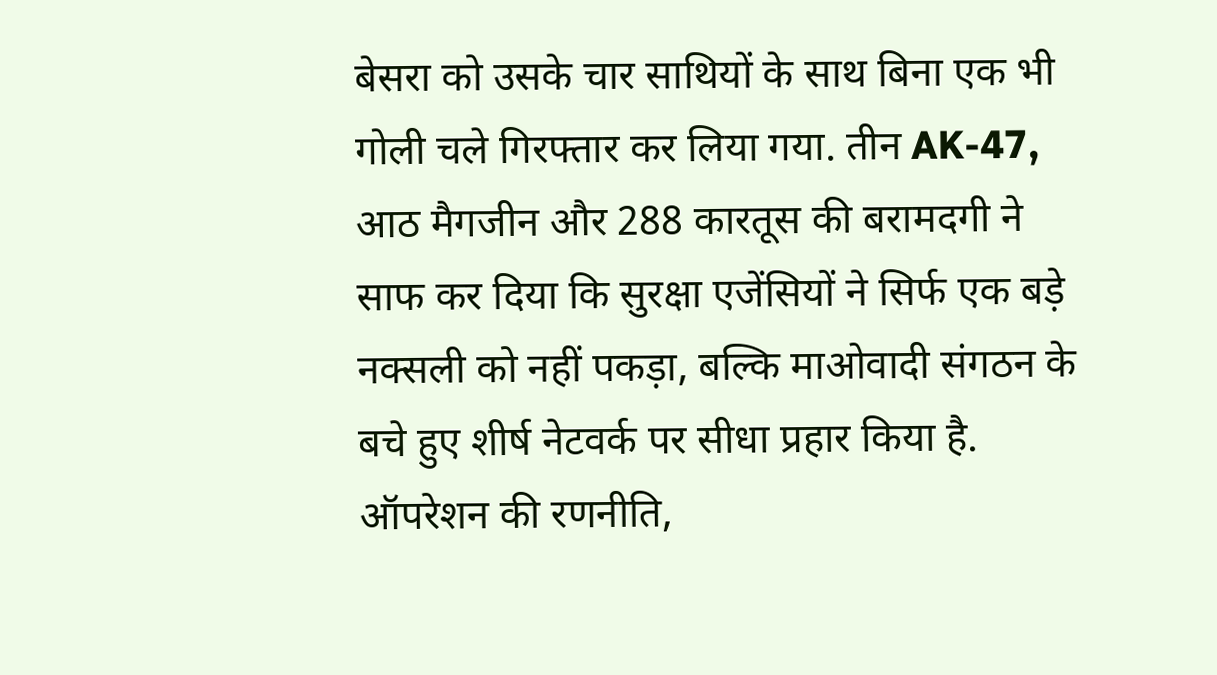बेसरा को उसके चार साथियों के साथ बिना एक भी गोली चले गिरफ्तार कर लिया गया. तीन AK-47, आठ मैगजीन और 288 कारतूस की बरामदगी ने साफ कर दिया कि सुरक्षा एजेंसियों ने सिर्फ एक बड़े नक्सली को नहीं पकड़ा, बल्कि माओवादी संगठन के बचे हुए शीर्ष नेटवर्क पर सीधा प्रहार किया है. ऑपरेशन की रणनीति,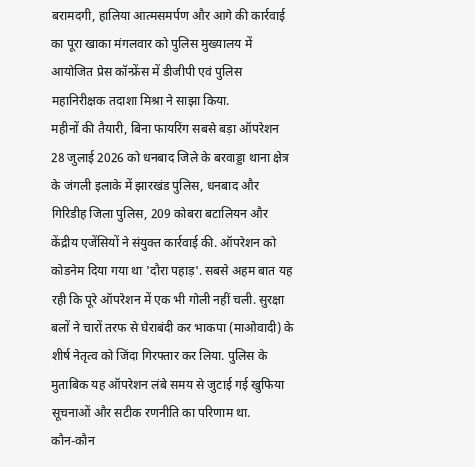बरामदगी, हालिया आत्मसमर्पण और आगे की कार्रवाई का पूरा खाका मंगलवार को पुलिस मुख्यालय में आयोजित प्रेस कॉन्फ्रेंस में डीजीपी एवं पुलिस महानिरीक्षक तदाशा मिश्रा ने साझा किया.
महीनों की तैयारी, बिना फायरिंग सबसे बड़ा ऑपरेशन
28 जुलाई 2026 को धनबाद जिले के बरवाड्डा थाना क्षेत्र के जंगली इलाके में झारखंड पुलिस, धनबाद और गिरिडीह जिला पुलिस, 209 कोबरा बटालियन और केंद्रीय एजेंसियों ने संयुक्त कार्रवाई की. ऑपरेशन को कोडनेम दिया गया था 'दौरा पहाड़'. सबसे अहम बात यह रही कि पूरे ऑपरेशन में एक भी गोली नहीं चली. सुरक्षा बलों ने चारों तरफ से घेराबंदी कर भाकपा (माओवादी) के शीर्ष नेतृत्व को जिंदा गिरफ्तार कर लिया. पुलिस के मुताबिक यह ऑपरेशन लंबे समय से जुटाई गई खुफिया सूचनाओं और सटीक रणनीति का परिणाम था.
कौन-कौन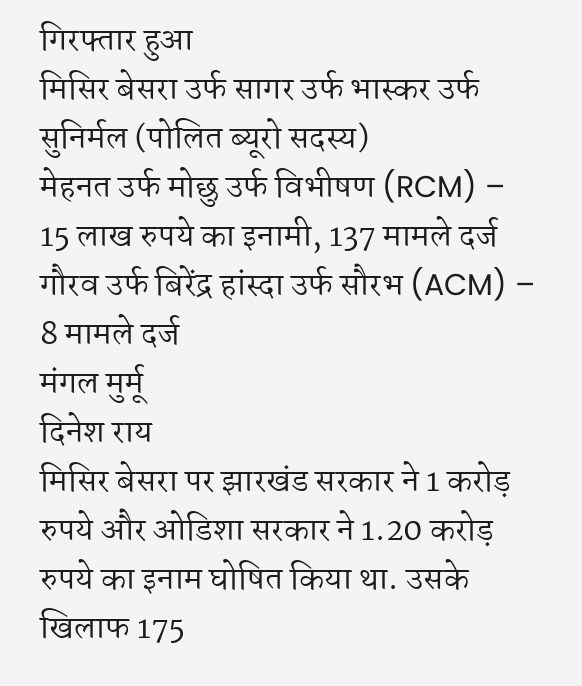गिरफ्तार हुआ
मिसिर बेसरा उर्फ सागर उर्फ भास्कर उर्फ सुनिर्मल (पोलित ब्यूरो सदस्य)
मेहनत उर्फ मोछु उर्फ विभीषण (RCM) – 15 लाख रुपये का इनामी, 137 मामले दर्ज
गौरव उर्फ बिरेंद्र हांस्दा उर्फ सौरभ (ACM) – 8 मामले दर्ज
मंगल मुर्मू
दिनेश राय
मिसिर बेसरा पर झारखंड सरकार ने 1 करोड़ रुपये और ओडिशा सरकार ने 1.20 करोड़ रुपये का इनाम घोषित किया था. उसके खिलाफ 175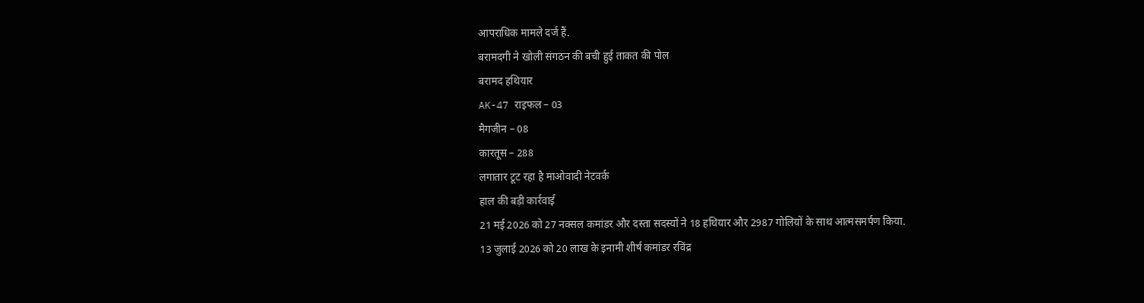आपराधिक मामले दर्ज हैं.
बरामदगी ने खोली संगठन की बची हुई ताकत की पोल
बरामद हथियार
AK-47 राइफल – 03
मैगजीन – 08
कारतूस – 288
लगातार टूट रहा है माओवादी नेटवर्क
हाल की बड़ी कार्रवाई
21 मई 2026 को 27 नक्सल कमांडर और दस्ता सदस्यों ने 18 हथियार और 2987 गोलियों के साथ आत्मसमर्पण किया.
13 जुलाई 2026 को 20 लाख के इनामी शीर्ष कमांडर रविंद्र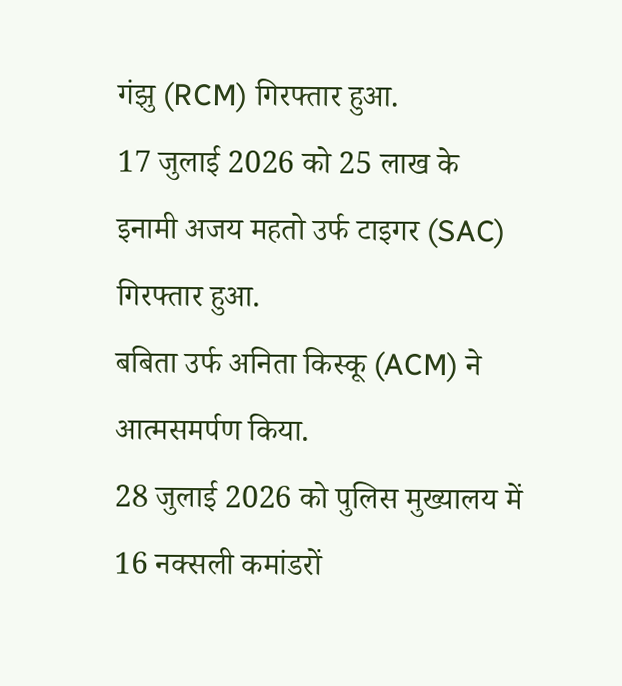गंझु (RCM) गिरफ्तार हुआ.
17 जुलाई 2026 को 25 लाख के इनामी अजय महतो उर्फ टाइगर (SAC) गिरफ्तार हुआ.
बबिता उर्फ अनिता किस्कू (ACM) ने आत्मसमर्पण किया.
28 जुलाई 2026 को पुलिस मुख्यालय में 16 नक्सली कमांडरों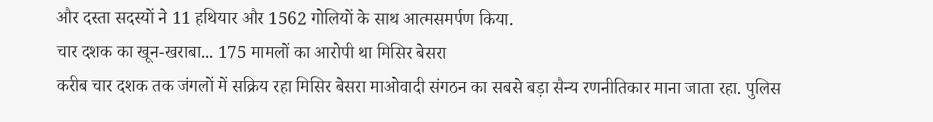और दस्ता सदस्यों ने 11 हथियार और 1562 गोलियों के साथ आत्मसमर्पण किया.
चार दशक का खून-खराबा... 175 मामलों का आरोपी था मिसिर बेसरा
करीब चार दशक तक जंगलों में सक्रिय रहा मिसिर बेसरा माओवादी संगठन का सबसे बड़ा सैन्य रणनीतिकार माना जाता रहा. पुलिस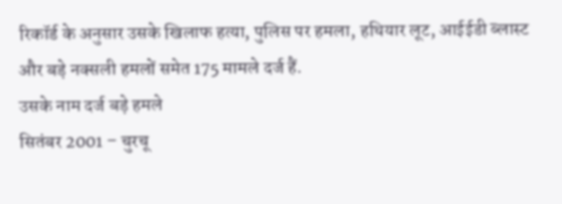रिकॉर्ड के अनुसार उसके खिलाफ हत्या, पुलिस पर हमला, हथियार लूट, आईईडी ब्लास्ट और बड़े नक्सली हमलों समेत 175 मामले दर्ज हैं.
उसके नाम दर्ज बड़े हमले
सितंबर 2001 – चुरचू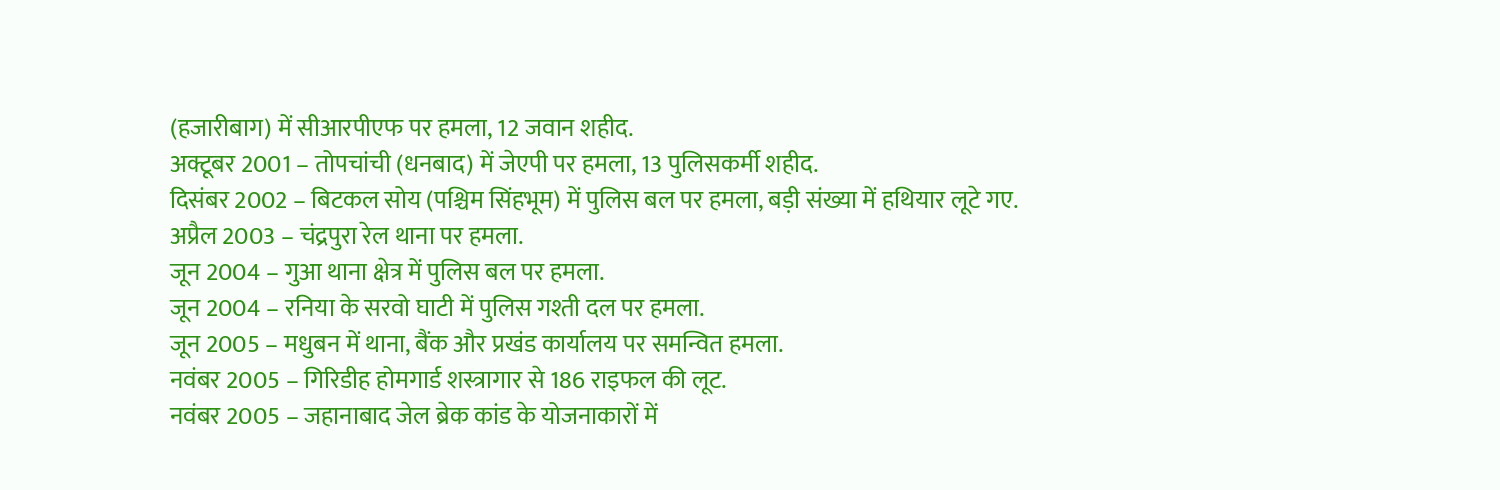(हजारीबाग) में सीआरपीएफ पर हमला, 12 जवान शहीद.
अक्टूबर 2001 – तोपचांची (धनबाद) में जेएपी पर हमला, 13 पुलिसकर्मी शहीद.
दिसंबर 2002 – बिटकल सोय (पश्चिम सिंहभूम) में पुलिस बल पर हमला, बड़ी संख्या में हथियार लूटे गए.
अप्रैल 2003 – चंद्रपुरा रेल थाना पर हमला.
जून 2004 – गुआ थाना क्षेत्र में पुलिस बल पर हमला.
जून 2004 – रनिया के सरवो घाटी में पुलिस गश्ती दल पर हमला.
जून 2005 – मधुबन में थाना, बैंक और प्रखंड कार्यालय पर समन्वित हमला.
नवंबर 2005 – गिरिडीह होमगार्ड शस्त्रागार से 186 राइफल की लूट.
नवंबर 2005 – जहानाबाद जेल ब्रेक कांड के योजनाकारों में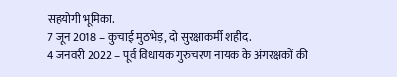सहयोगी भूमिका.
7 जून 2018 – कुचाई मुठभेड़, दो सुरक्षाकर्मी शहीद.
4 जनवरी 2022 – पूर्व विधायक गुरुचरण नायक के अंगरक्षकों की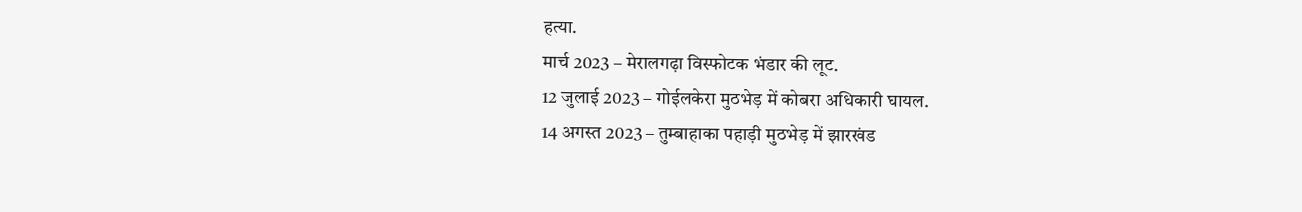हत्या.
मार्च 2023 – मेरालगढ़ा विस्फोटक भंडार की लूट.
12 जुलाई 2023 – गोईलकेरा मुठभेड़ में कोबरा अधिकारी घायल.
14 अगस्त 2023 – तुम्बाहाका पहाड़ी मुठभेड़ में झारखंड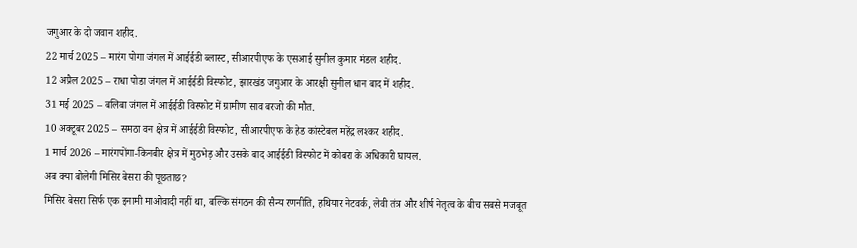जगुआर के दो जवान शहीद.
22 मार्च 2025 – मारंग पोगा जंगल में आईईडी ब्लास्ट, सीआरपीएफ के एसआई सुनील कुमार मंडल शहीद.
12 अप्रैल 2025 – राधा पोडा जंगल में आईईडी विस्फोट, झारखंड जगुआर के आरक्षी सुनील धान बाद में शहीद.
31 मई 2025 – बलिबा जंगल में आईईडी विस्फोट में ग्रामीण साव बरजो की मौत.
10 अक्टूबर 2025 – समठा वन क्षेत्र में आईईडी विस्फोट, सीआरपीएफ के हेड कांस्टेबल महेंद्र लश्कर शहीद.
1 मार्च 2026 – मारंगपोंगा-किनबीर क्षेत्र में मुठभेड़ और उसके बाद आईईडी विस्फोट में कोबरा के अधिकारी घायल.
अब क्या बोलेगी मिसिर बेसरा की पूछताछ?
मिसिर बेसरा सिर्फ एक इनामी माओवादी नहीं था, बल्कि संगठन की सैन्य रणनीति, हथियार नेटवर्क, लेवी तंत्र और शीर्ष नेतृत्व के बीच सबसे मजबूत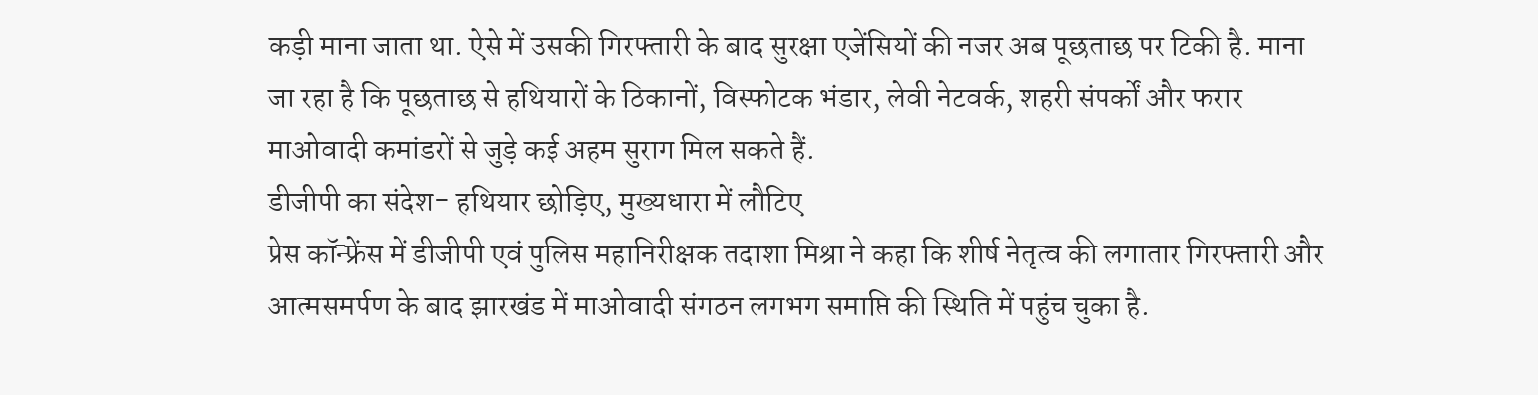कड़ी माना जाता था. ऐसे में उसकी गिरफ्तारी के बाद सुरक्षा एजेंसियों की नजर अब पूछताछ पर टिकी है. माना जा रहा है कि पूछताछ से हथियारों के ठिकानों, विस्फोटक भंडार, लेवी नेटवर्क, शहरी संपर्कों और फरार माओवादी कमांडरों से जुड़े कई अहम सुराग मिल सकते हैं.
डीजीपी का संदेश- हथियार छोड़िए, मुख्यधारा में लौटिए
प्रेस कॉन्फ्रेंस में डीजीपी एवं पुलिस महानिरीक्षक तदाशा मिश्रा ने कहा कि शीर्ष नेतृत्व की लगातार गिरफ्तारी और आत्मसमर्पण के बाद झारखंड में माओवादी संगठन लगभग समाप्ति की स्थिति में पहुंच चुका है.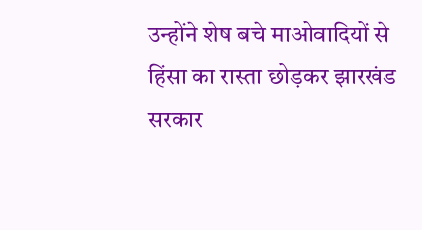उन्होंने शेष बचे माओवादियों से हिंसा का रास्ता छोड़कर झारखंड सरकार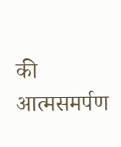की आत्मसमर्पण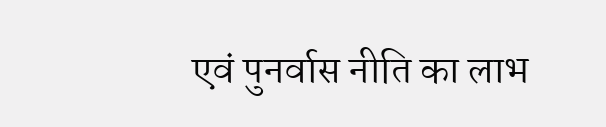एवं पुनर्वास नीति का लाभ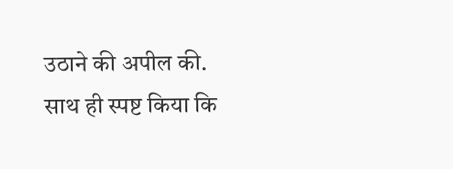उठाने की अपील की. साथ ही स्पष्ट किया कि